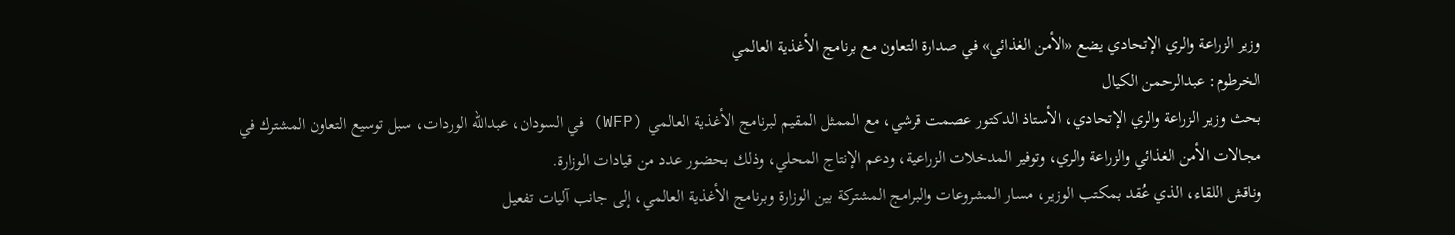وزير الزراعة والري الإتحادي يضع «الأمن الغذائي» في صدارة التعاون مع برنامج الأغذية العالمي
الخرطوم: عبدالرحمن الكيال
بحث وزير الزراعة والري الإتحادي، الأستاذ الدكتور عصمت قرشي، مع الممثل المقيم لبرنامج الأغذية العالمي (WFP) في السودان، عبدالله الوردات، سبل توسيع التعاون المشترك في مجالات الأمن الغذائي والزراعة والري، وتوفير المدخلات الزراعية، ودعم الإنتاج المحلي، وذلك بحضور عدد من قيادات الوزارة.
وناقش اللقاء، الذي عُقد بمكتب الوزير، مسار المشروعات والبرامج المشتركة بين الوزارة وبرنامج الأغذية العالمي، إلى جانب آليات تفعيل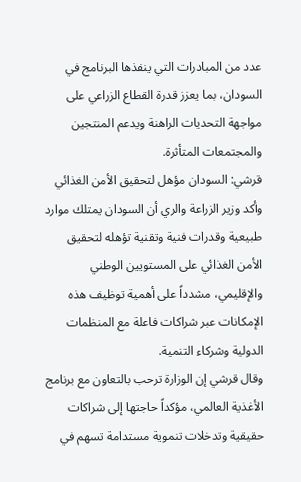عدد من المبادرات التي ينفذها البرنامج في السودان، بما يعزز قدرة القطاع الزراعي على مواجهة التحديات الراهنة ويدعم المنتجين والمجتمعات المتأثرة.
قرشي: السودان مؤهل لتحقيق الأمن الغذائي
وأكد وزير الزراعة والري أن السودان يمتلك موارد طبيعية وقدرات فنية وتقنية تؤهله لتحقيق الأمن الغذائي على المستويين الوطني والإقليمي، مشدداً على أهمية توظيف هذه الإمكانات عبر شراكات فاعلة مع المنظمات الدولية وشركاء التنمية.
وقال قرشي إن الوزارة ترحب بالتعاون مع برنامج الأغذية العالمي، مؤكداً حاجتها إلى شراكات حقيقية وتدخلات تنموية مستدامة تسهم في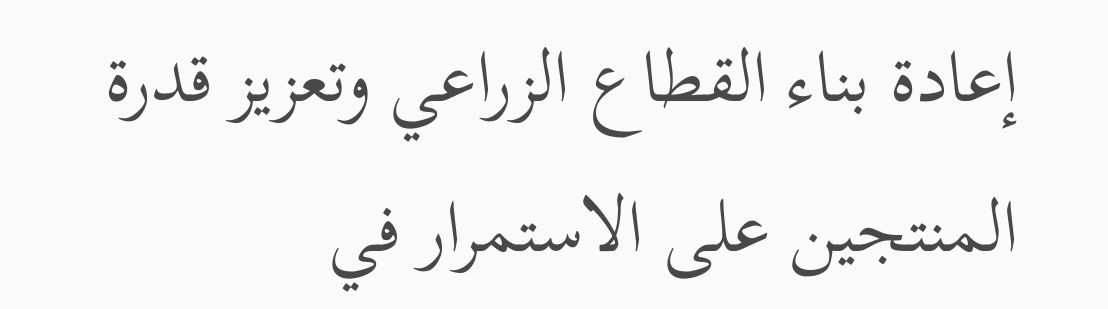إعادة بناء القطاع الزراعي وتعزيز قدرة المنتجين على الاستمرار في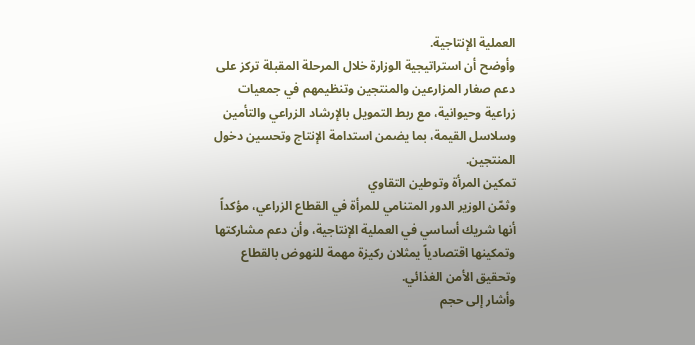العملية الإنتاجية.
وأوضح أن استراتيجية الوزارة خلال المرحلة المقبلة تركز على دعم صغار المزارعين والمنتجين وتنظيمهم في جمعيات زراعية وحيوانية، مع ربط التمويل بالإرشاد الزراعي والتأمين وسلاسل القيمة، بما يضمن استدامة الإنتاج وتحسين دخول المنتجين.
تمكين المرأة وتوطين التقاوي
وثمّن الوزير الدور المتنامي للمرأة في القطاع الزراعي، مؤكداً أنها شريك أساسي في العملية الإنتاجية، وأن دعم مشاركتها وتمكينها اقتصادياً يمثلان ركيزة مهمة للنهوض بالقطاع وتحقيق الأمن الغذائي.
وأشار إلى حجم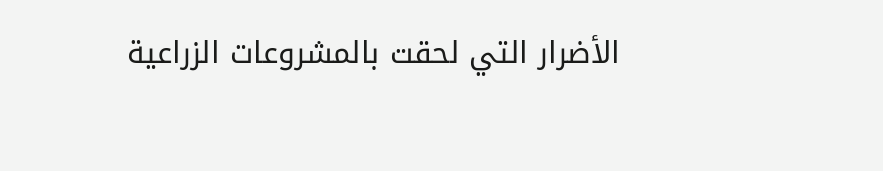الأضرار التي لحقت بالمشروعات الزراعية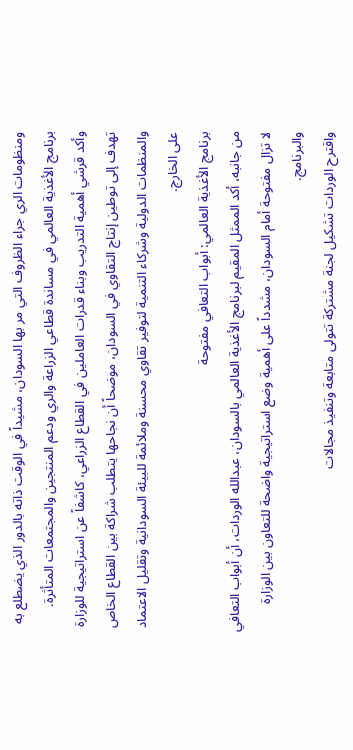ومنظومات الري جراء الظروف التي مر بها السودان، مشيداً في الوقت ذاته بالدور الذي يضطلع به برنامج الأغذية العالمي في مساندة قطاعي الزراعة والري ودعم المنتجين والمجتمعات المتأثرة.
وأكد قرشي أهمية التدريب وبناء قدرات العاملين في القطاع الزراعي، كاشفاً عن استراتيجية للوزارة تهدف إلى توطين إنتاج التقاوي في السودان، موضحاً أن نجاحها يتطلب شراكة بين القطاع الخاص والمنظمات الدولية وشركاء التنمية لتوفير تقاوي محسنة وملائمة للبيئة السودانية وتقليل الاعتماد على الخارج.
برنامج الأغذية العالمي: أبواب التعافي مفتوحة
من جانبه، أكد الممثل المقيم لبرنامج الأغذية العالمي بالسودان، عبدالله الوردات، أن أبواب التعافي لا تزال مفتوحة أمام السودان، مشدداً على أهمية وضع استراتيجية واضحة للتعاون بين الوزارة والبرنامج.
واقترح الوردات تشكيل لجنة مشتركة تتولى متابعة وتنفيذ مجالات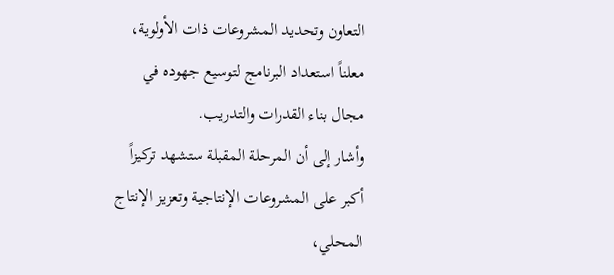التعاون وتحديد المشروعات ذات الأولوية، معلناً استعداد البرنامج لتوسيع جهوده في مجال بناء القدرات والتدريب.
وأشار إلى أن المرحلة المقبلة ستشهد تركيزاً أكبر على المشروعات الإنتاجية وتعزيز الإنتاج المحلي،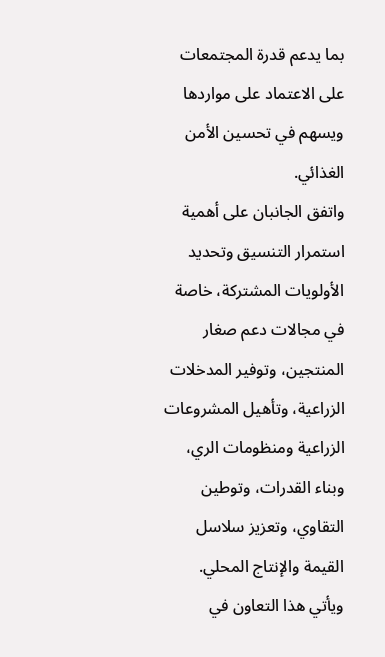بما يدعم قدرة المجتمعات على الاعتماد على مواردها ويسهم في تحسين الأمن الغذائي.
واتفق الجانبان على أهمية استمرار التنسيق وتحديد الأولويات المشتركة، خاصة في مجالات دعم صغار المنتجين، وتوفير المدخلات الزراعية، وتأهيل المشروعات الزراعية ومنظومات الري، وبناء القدرات، وتوطين التقاوي، وتعزيز سلاسل القيمة والإنتاج المحلي.
ويأتي هذا التعاون في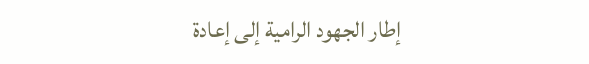إطار الجهود الرامية إلى إعادة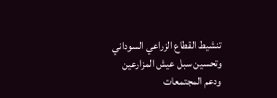تنشيط القطاع الزراعي السوداني وتحسين سبل عيش المزارعين ودعم المجتمعات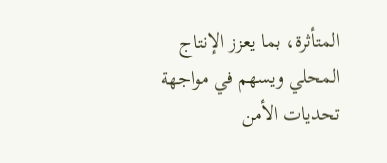المتأثرة، بما يعزز الإنتاج المحلي ويسهم في مواجهة تحديات الأمن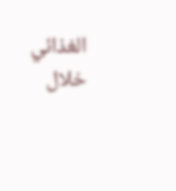الغذائي خلال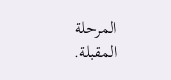المرحلة المقبلة.